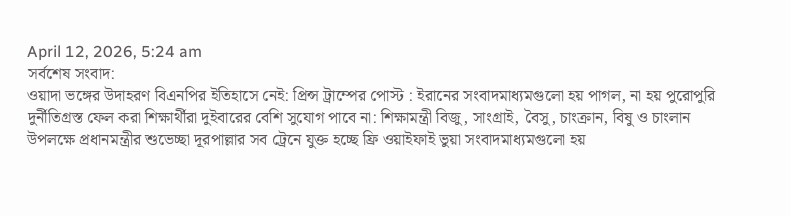April 12, 2026, 5:24 am
সর্বশেষ সংবাদ:
ওয়াদা ভঙ্গের উদাহরণ বিএনপির ইতিহাসে নেই: প্রিন্স ট্রাম্পের পোস্ট : ইরানের সংবাদমাধ্যমগুলো হয় পাগল, না হয় পুরোপুরি দুর্নীতিগ্রস্ত ফেল করা শিক্ষার্থীরা দুইবারের বেশি সুযোগ পাবে না: শিক্ষামন্ত্রী বিজু, সাংগ্রাই, বৈসু, চাংক্রান, বিষু ও চাংলান উপলক্ষে প্রধানমন্ত্রীর শুভেচ্ছা দূরপাল্লার সব ট্রেনে যুক্ত হচ্ছে ফ্রি ওয়াইফাই ভুয়া সংবাদমাধ্যমগুলো হয়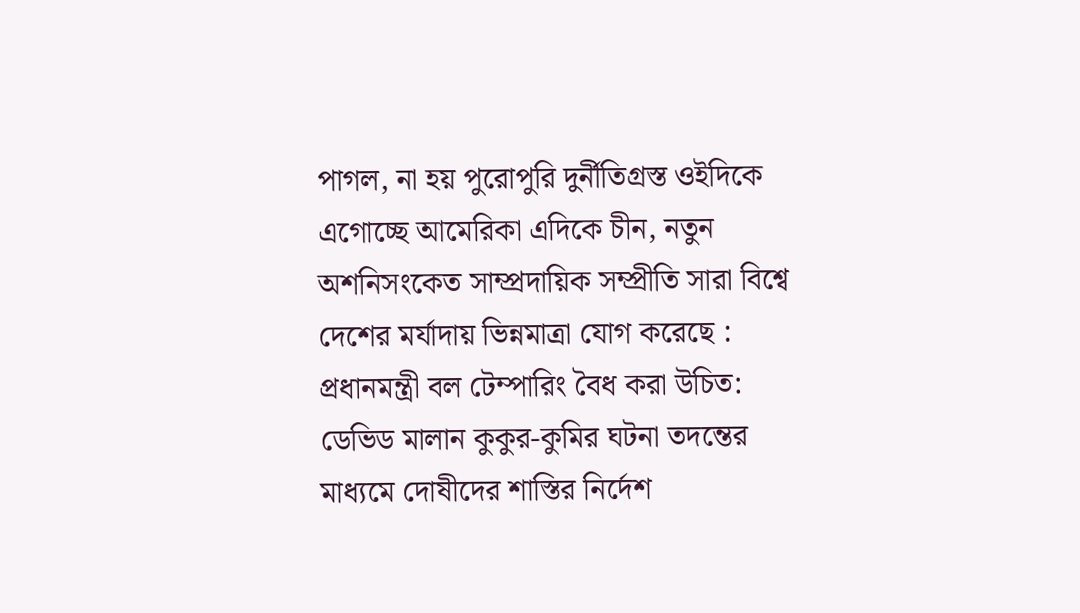পাগল, না হয় পুরোপুরি দুর্নীতিগ্রস্ত ওইদিকে এগোচ্ছে আমেরিকা এদিকে চীন, নতুন অশনিসংকেত সাম্প্রদায়িক সম্প্রীতি সারা বিশ্বে দেশের মর্যাদায় ভিন্নমাত্রা যোগ করেছে : প্রধানমন্ত্রী বল টেম্পারিং বৈধ করা উচিত: ডেভিড মালান কুকুর-কুমির ঘটনা তদন্তের মাধ্যমে দোষীদের শাস্তির নির্দেশ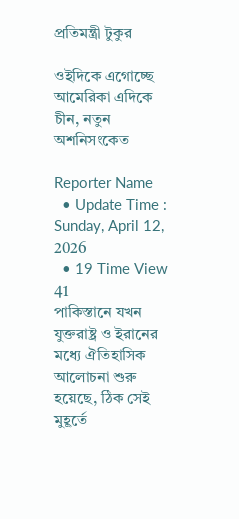প্রতিমন্ত্রী টুকুর

ওইদিকে এগোচ্ছে আমেরিকা এদিকে চীন, নতুন অশনিসংকেত

Reporter Name
  • Update Time : Sunday, April 12, 2026
  • 19 Time View
41
পাকিস্তানে যখন যুক্তরাষ্ট্র ও ইরানের মধ্যে ঐতিহাসিক আলোচনা শুরু হয়েছে, ঠিক সেই মুহূর্তে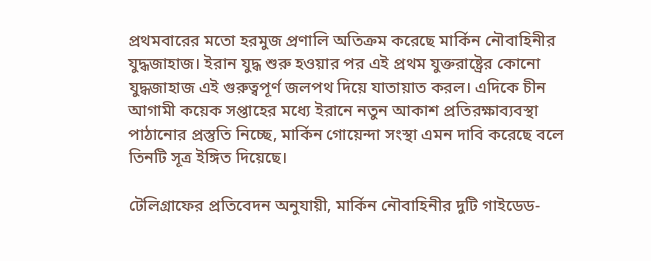প্রথমবারের মতো হরমুজ প্রণালি অতিক্রম করেছে মার্কিন নৌবাহিনীর যুদ্ধজাহাজ। ইরান যুদ্ধ শুরু হওয়ার পর এই প্রথম যুক্তরাষ্ট্রের কোনো যুদ্ধজাহাজ এই গুরুত্বপূর্ণ জলপথ দিয়ে যাতায়াত করল। এদিকে চীন আগামী কয়েক সপ্তাহের মধ্যে ইরানে নতুন আকাশ প্রতিরক্ষাব্যবস্থা পাঠানোর প্রস্তুতি নিচ্ছে, মার্কিন গোয়েন্দা সংস্থা এমন দাবি করেছে বলে তিনটি সূত্র ইঙ্গিত দিয়েছে।

টেলিগ্রাফের প্রতিবেদন অনুযায়ী, মার্কিন নৌবাহিনীর দুটি গাইডেড-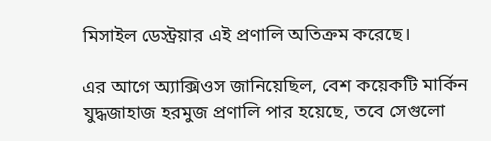মিসাইল ডেস্ট্রয়ার এই প্রণালি অতিক্রম করেছে।

এর আগে অ্যাক্সিওস জানিয়েছিল, বেশ কয়েকটি মার্কিন যুদ্ধজাহাজ হরমুজ প্রণালি পার হয়েছে, তবে সেগুলো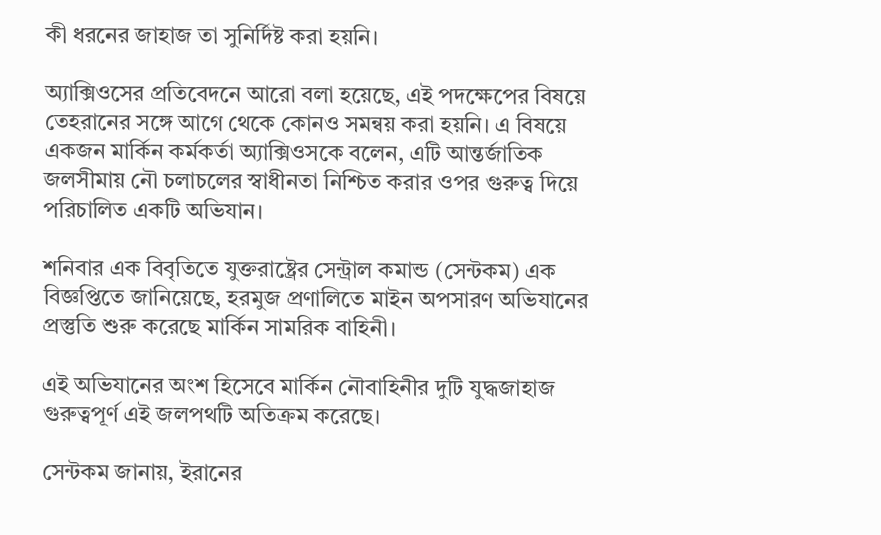কী ধরনের জাহাজ তা সুনির্দিষ্ট করা হয়নি।

অ্যাক্সিওসের প্রতিবেদনে আরো বলা হয়েছে, এই পদক্ষেপের বিষয়ে তেহরানের সঙ্গে আগে থেকে কোনও সমন্বয় করা হয়নি। এ বিষয়ে একজন মার্কিন কর্মকর্তা অ্যাক্সিওসকে বলেন, এটি আন্তর্জাতিক জলসীমায় নৌ চলাচলের স্বাধীনতা নিশ্চিত করার ওপর গুরুত্ব দিয়ে পরিচালিত একটি অভিযান।

শনিবার এক বিবৃতিতে যুক্তরাষ্ট্রের সেন্ট্রাল কমান্ড (সেন্টকম) এক বিজ্ঞপ্তিতে জানিয়েছে, হরমুজ প্রণালিতে মাইন অপসারণ অভিযানের প্রস্তুতি শুরু করেছে মার্কিন সামরিক বাহিনী।

এই অভিযানের অংশ হিসেবে মার্কিন নৌবাহিনীর দুটি যুদ্ধজাহাজ গুরুত্বপূর্ণ এই জলপথটি অতিক্রম করেছে।

সেন্টকম জানায়, ইরানের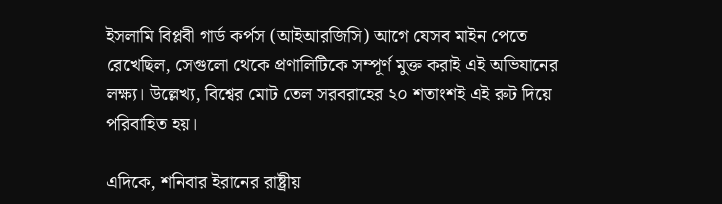ইসলামি বিপ্লবী গার্ড কর্পস (আইআরজিসি) আগে যেসব মাইন পেতে রেখেছিল, সেগুলো থেকে প্রণালিটিকে সম্পূর্ণ মুক্ত করাই এই অভিযানের লক্ষ্য। উল্লেখ্য, বিশ্বের মোট তেল সরবরাহের ২০ শতাংশই এই রুট দিয়ে পরিবাহিত হয়।

এদিকে, শনিবার ইরানের রাষ্ট্রীয়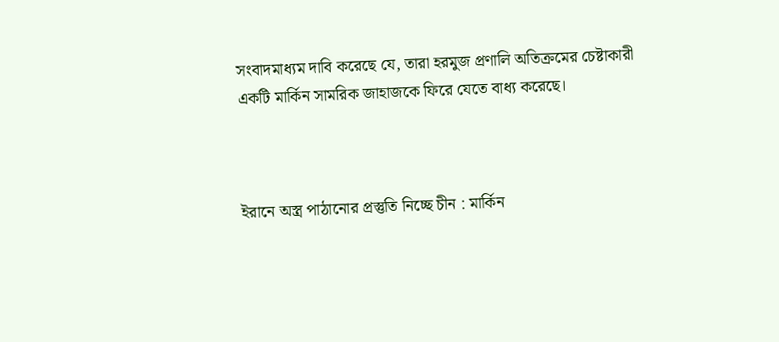সংবাদমাধ্যম দাবি করেছে যে, তারা হরমুজ প্রণালি অতিক্রমের চেষ্টাকারী একটি মার্কিন সামরিক জাহাজকে ফিরে যেতে বাধ্য করেছে।



ইরানে অস্ত্র পাঠানোর প্রস্তুতি নিচ্ছে চীন : মার্কিন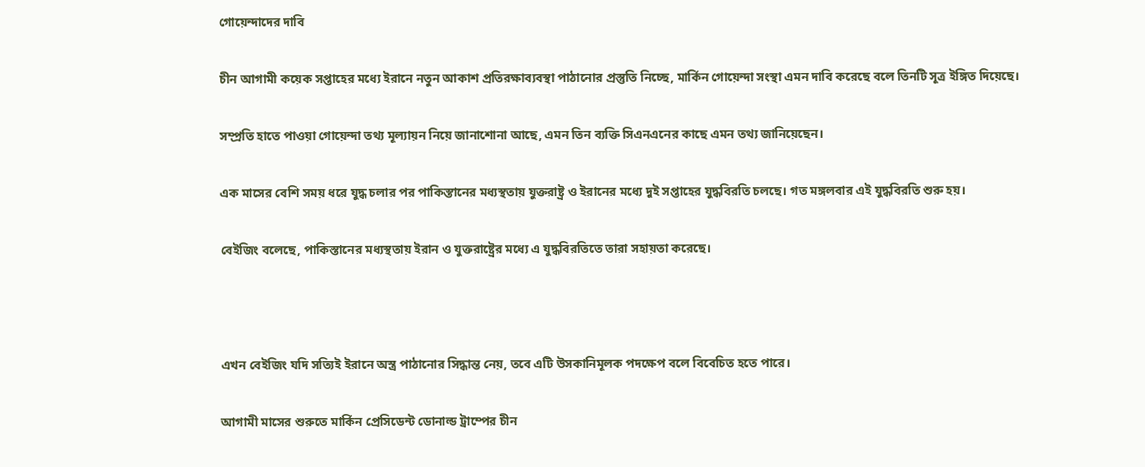গোয়েন্দাদের দাবি

চীন আগামী কয়েক সপ্তাহের মধ্যে ইরানে নতুন আকাশ প্রতিরক্ষাব্যবস্থা পাঠানোর প্রস্তুতি নিচ্ছে, মার্কিন গোয়েন্দা সংস্থা এমন দাবি করেছে বলে তিনটি সূত্র ইঙ্গিত দিয়েছে।

সম্প্রতি হাতে পাওয়া গোয়েন্দা তথ্য মূল্যায়ন নিয়ে জানাশোনা আছে, এমন তিন ব্যক্তি সিএনএনের কাছে এমন তথ্য জানিয়েছেন।

এক মাসের বেশি সময় ধরে যুদ্ধ চলার পর পাকিস্তানের মধ্যস্থতায় যুক্তরাষ্ট্র ও ইরানের মধ্যে দুই সপ্তাহের যুদ্ধবিরতি চলছে। গত মঙ্গলবার এই যুদ্ধবিরতি শুরু হয়।

বেইজিং বলেছে, পাকিস্তানের মধ্যস্থতায় ইরান ও যুক্তরাষ্ট্রের মধ্যে এ যুদ্ধবিরতিতে তারা সহায়তা করেছে।



এখন বেইজিং যদি সত্যিই ইরানে অস্ত্র পাঠানোর সিদ্ধান্ত নেয়, তবে এটি উসকানিমূলক পদক্ষেপ বলে বিবেচিত হতে পারে।

আগামী মাসের শুরুতে মার্কিন প্রেসিডেন্ট ডোনাল্ড ট্রাম্পের চীন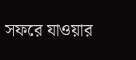সফরে যাওয়ার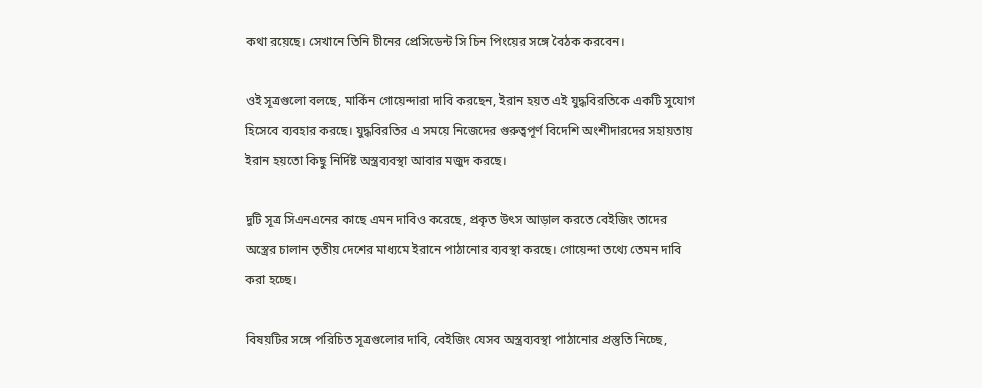কথা রয়েছে। সেখানে তিনি চীনের প্রেসিডেন্ট সি চিন পিংয়ের সঙ্গে বৈঠক করবেন।

ওই সূত্রগুলো বলছে, মার্কিন গোয়েন্দারা দাবি করছেন, ইরান হয়ত এই যুদ্ধবিরতিকে একটি সুযোগ হিসেবে ব্যবহার করছে। যুদ্ধবিরতির এ সময়ে নিজেদের গুরুত্বপূর্ণ বিদেশি অংশীদারদের সহায়তায় ইরান হয়তো কিছু নির্দিষ্ট অস্ত্রব্যবস্থা আবার মজুদ করছে।

দুটি সূত্র সিএনএনের কাছে এমন দাবিও করেছে, প্রকৃত উৎস আড়াল করতে বেইজিং তাদের অস্ত্রের চালান তৃতীয় দেশের মাধ্যমে ইরানে পাঠানোর ব্যবস্থা করছে। গোয়েন্দা তথ্যে তেমন দাবি করা হচ্ছে।

বিষয়টির সঙ্গে পরিচিত সূত্রগুলোর দাবি, বেইজিং যেসব অস্ত্রব্যবস্থা পাঠানোর প্রস্তুতি নিচ্ছে,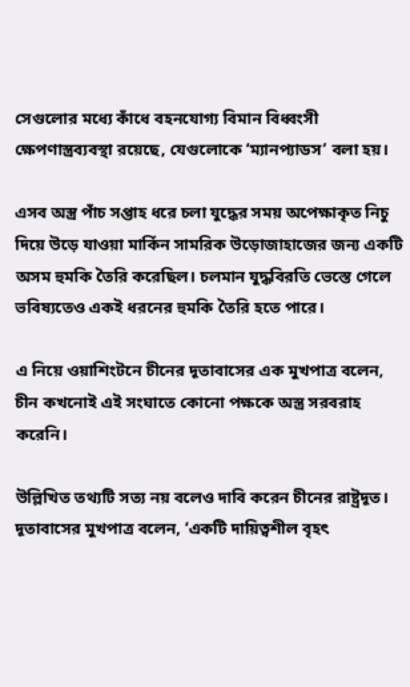সেগুলোর মধ্যে কাঁধে বহনযোগ্য বিমান বিধ্বংসী ক্ষেপণাস্ত্রব্যবস্থা রয়েছে, যেগুলোকে ‘ম্যানপ্যাডস’ বলা হয়।

এসব অস্ত্র পাঁচ সপ্তাহ ধরে চলা যুদ্ধের সময় অপেক্ষাকৃত নিচু দিয়ে উড়ে যাওয়া মার্কিন সামরিক উড়োজাহাজের জন্য একটি অসম হুমকি তৈরি করেছিল। চলমান যুদ্ধবিরতি ভেস্তে গেলে ভবিষ্যতেও একই ধরনের হুমকি তৈরি হতে পারে।

এ নিয়ে ওয়াশিংটনে চীনের দূতাবাসের এক মুখপাত্র বলেন, চীন কখনোই এই সংঘাতে কোনো পক্ষকে অস্ত্র সরবরাহ করেনি।

উল্লিখিত তথ্যটি সত্য নয় বলেও দাবি করেন চীনের রাষ্ট্রদূত। দূতাবাসের মুখপাত্র বলেন, ‘একটি দায়িত্বশীল বৃহৎ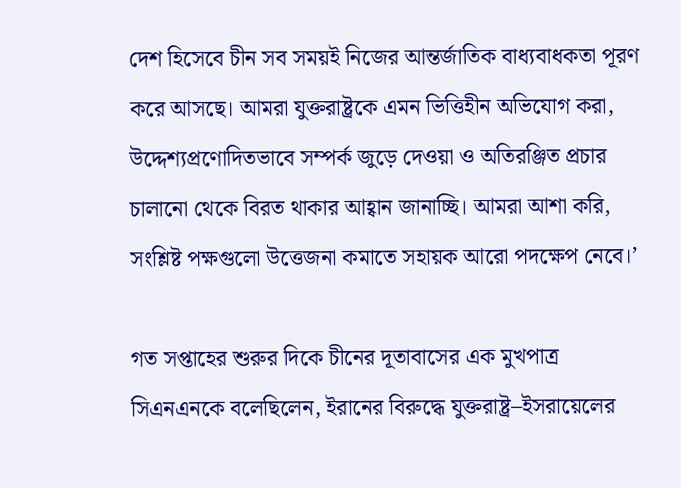দেশ হিসেবে চীন সব সময়ই নিজের আন্তর্জাতিক বাধ্যবাধকতা পূরণ করে আসছে। আমরা যুক্তরাষ্ট্রকে এমন ভিত্তিহীন অভিযোগ করা, উদ্দেশ্যপ্রণোদিতভাবে সম্পর্ক জুড়ে দেওয়া ও অতিরঞ্জিত প্রচার চালানো থেকে বিরত থাকার আহ্বান জানাচ্ছি। আমরা আশা করি, সংশ্লিষ্ট পক্ষগুলো উত্তেজনা কমাতে সহায়ক আরো পদক্ষেপ নেবে।’

গত সপ্তাহের শুরুর দিকে চীনের দূতাবাসের এক মুখপাত্র সিএনএনকে বলেছিলেন, ইরানের বিরুদ্ধে যুক্তরাষ্ট্র–ইসরায়েলের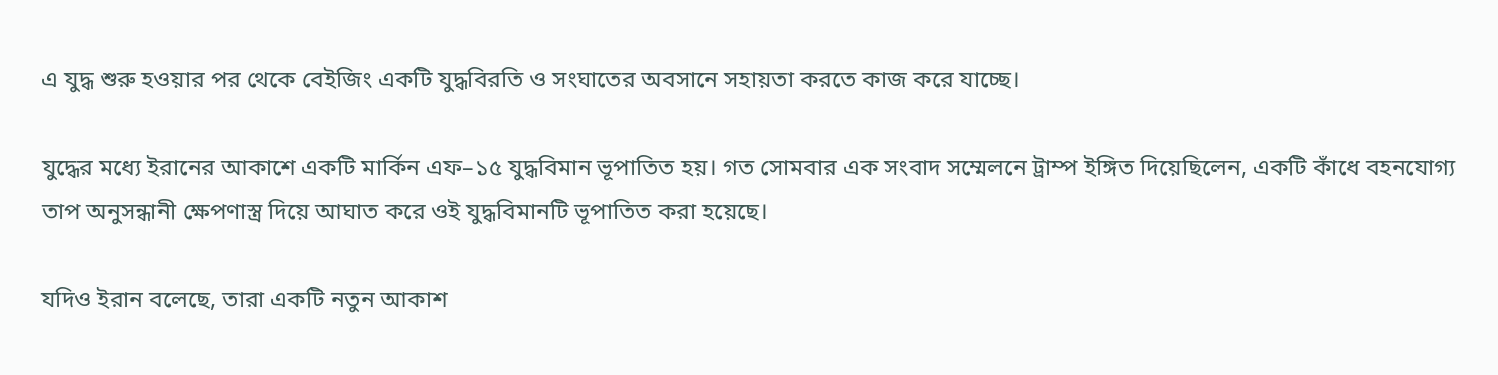এ যুদ্ধ শুরু হওয়ার পর থেকে বেইজিং একটি যুদ্ধবিরতি ও সংঘাতের অবসানে সহায়তা করতে কাজ করে যাচ্ছে।

যুদ্ধের মধ্যে ইরানের আকাশে একটি মার্কিন এফ–১৫ যুদ্ধবিমান ভূপাতিত হয়। গত সোমবার এক সংবাদ সম্মেলনে ট্রাম্প ইঙ্গিত দিয়েছিলেন, একটি কাঁধে বহনযোগ্য তাপ অনুসন্ধানী ক্ষেপণাস্ত্র দিয়ে আঘাত করে ওই যুদ্ধবিমানটি ভূপাতিত করা হয়েছে।

যদিও ইরান বলেছে, তারা একটি নতুন আকাশ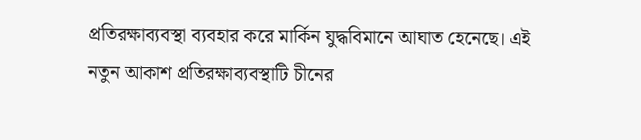প্রতিরক্ষাব্যবস্থা ব্যবহার করে মার্কিন যুদ্ধবিমানে আঘাত হেনেছে। এই নতুন আকাশ প্রতিরক্ষাব্যবস্থাটি চীনের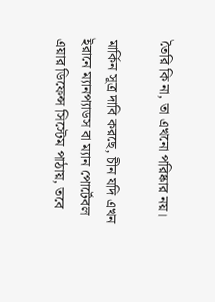তৈরি কি না, তা এখনো পরিষ্কার নয়।

মার্কিন সূত্র দাবি করছে, চীন যদি এখন ইরানে ম্যানপ্যাডস বা ম্যান পোর্টেবল এয়ার ডিফেন্স সিস্টেম পাঠায়, তবে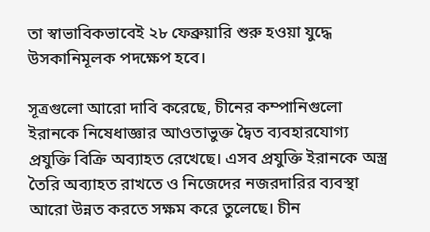তা স্বাভাবিকভাবেই ২৮ ফেব্রুয়ারি শুরু হওয়া যুদ্ধে উসকানিমূলক পদক্ষেপ হবে।

সূত্রগুলো আরো দাবি করেছে, চীনের কম্পানিগুলো ইরানকে নিষেধাজ্ঞার আওতাভুক্ত দ্বৈত ব্যবহারযোগ্য প্রযুক্তি বিক্রি অব্যাহত রেখেছে। এসব প্রযুক্তি ইরানকে অস্ত্র তৈরি অব্যাহত রাখতে ও নিজেদের নজরদারির ব্যবস্থা আরো উন্নত করতে সক্ষম করে তুলেছে। চীন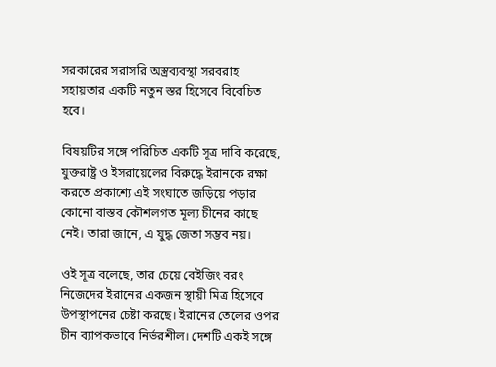সরকারের সরাসরি অস্ত্রব্যবস্থা সরবরাহ সহায়তার একটি নতুন স্তর হিসেবে বিবেচিত হবে।

বিষয়টির সঙ্গে পরিচিত একটি সূত্র দাবি করেছে, যুক্তরাষ্ট্র ও ইসরায়েলের বিরুদ্ধে ইরানকে রক্ষা করতে প্রকাশ্যে এই সংঘাতে জড়িয়ে পড়ার কোনো বাস্তব কৌশলগত মূল্য চীনের কাছে নেই। তারা জানে, এ যুদ্ধ জেতা সম্ভব নয়।

ওই সূত্র বলেছে, তার চেয়ে বেইজিং বরং নিজেদের ইরানের একজন স্থায়ী মিত্র হিসেবে উপস্থাপনের চেষ্টা করছে। ইরানের তেলের ওপর চীন ব্যাপকভাবে নির্ভরশীল। দেশটি একই সঙ্গে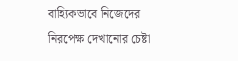বাহ্যিকভাবে নিজেদের নিরপেক্ষ দেখানোর চেষ্টা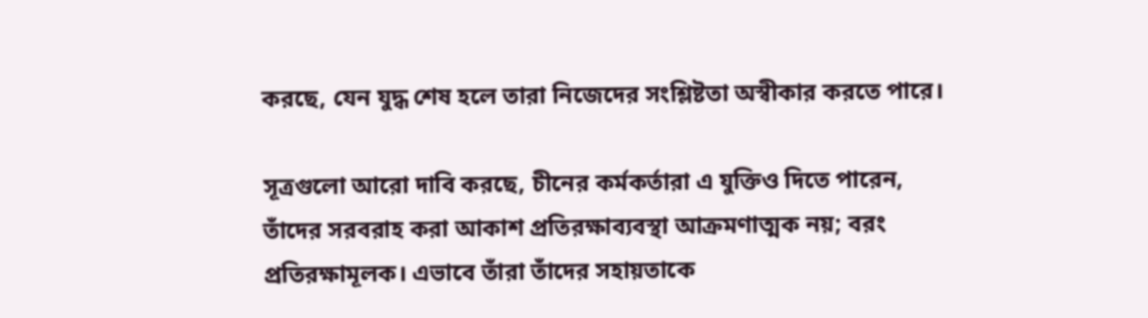করছে, যেন যুদ্ধ শেষ হলে তারা নিজেদের সংশ্লিষ্টতা অস্বীকার করতে পারে।

সূত্রগুলো আরো দাবি করছে, চীনের কর্মকর্তারা এ যুক্তিও দিতে পারেন, তাঁদের সরবরাহ করা আকাশ প্রতিরক্ষাব্যবস্থা আক্রমণাত্মক নয়; বরং প্রতিরক্ষামূলক। এভাবে তাঁরা তাঁদের সহায়তাকে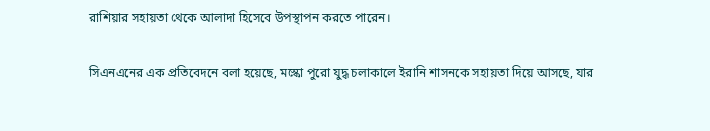রাশিয়ার সহায়তা থেকে আলাদা হিসেবে উপস্থাপন করতে পারেন।

সিএনএনের এক প্রতিবেদনে বলা হয়েছে, মস্কো পুরো যুদ্ধ চলাকালে ইরানি শাসনকে সহায়তা দিয়ে আসছে, যার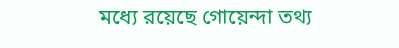মধ্যে রয়েছে গোয়েন্দা তথ্য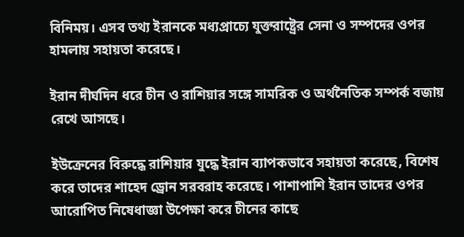বিনিময়। এসব তথ্য ইরানকে মধ্যপ্রাচ্যে যুক্তরাষ্ট্রের সেনা ও সম্পদের ওপর হামলায় সহায়তা করেছে।

ইরান দীর্ঘদিন ধরে চীন ও রাশিয়ার সঙ্গে সামরিক ও অর্থনৈতিক সম্পর্ক বজায় রেখে আসছে।

ইউক্রেনের বিরুদ্ধে রাশিয়ার যুদ্ধে ইরান ব্যাপকভাবে সহায়তা করেছে, বিশেষ করে তাদের শাহেদ ড্রোন সরবরাহ করেছে। পাশাপাশি ইরান তাদের ওপর আরোপিত নিষেধাজ্ঞা উপেক্ষা করে চীনের কাছে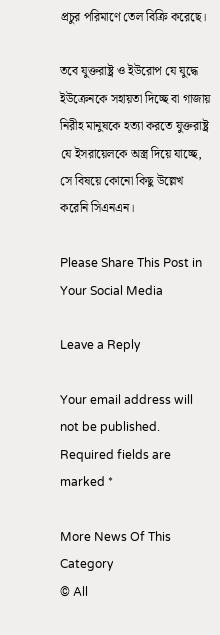প্রচুর পরিমাণে তেল বিক্রি করেছে।

তবে যুক্তরাষ্ট্র ও ইউরোপ যে যুদ্ধে ইউক্রেনকে সহায়তা দিচ্ছে বা গাজায় নিরীহ মানুষকে হত্যা করতে যুক্তরাষ্ট্র যে ইসরায়েলকে অস্ত্র দিয়ে যাচ্ছে, সে বিষয়ে কোনো কিছু উল্লেখ করেনি সিএনএন।

Please Share This Post in Your Social Media

Leave a Reply

Your email address will not be published. Required fields are marked *

More News Of This Category
© All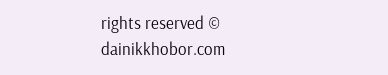rights reserved © dainikkhobor.com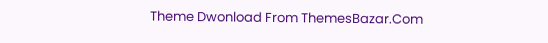Theme Dwonload From ThemesBazar.Com